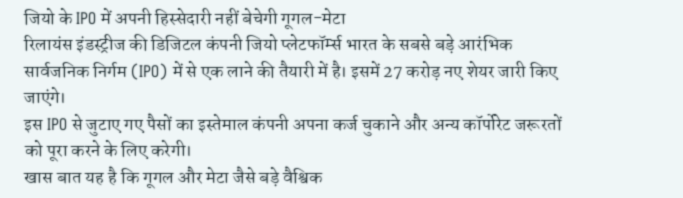जियो के IPO में अपनी हिस्सेदारी नहीं बेचेगी गूगल-मेटा
रिलायंस इंडस्ट्रीज की डिजिटल कंपनी जियो प्लेटफॉर्म्स भारत के सबसे बड़े आरंभिक सार्वजनिक निर्गम (IPO) में से एक लाने की तैयारी में है। इसमें 27 करोड़ नए शेयर जारी किए जाएंगे।
इस IPO से जुटाए गए पैसों का इस्तेमाल कंपनी अपना कर्ज चुकाने और अन्य कॉर्पोरेट जरूरतों को पूरा करने के लिए करेगी।
खास बात यह है कि गूगल और मेटा जैसे बड़े वैश्विक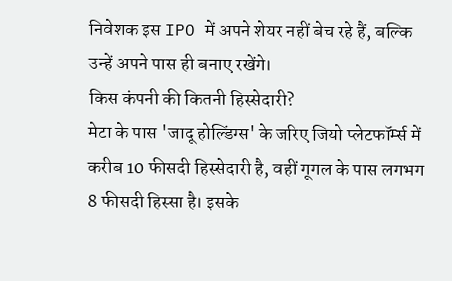निवेशक इस IPO में अपने शेयर नहीं बेच रहे हैं, बल्कि उन्हें अपने पास ही बनाए रखेंगे।
किस कंपनी की कितनी हिस्सेदारी?
मेटा के पास 'जादू होल्डिंग्स' के जरिए जियो प्लेटफॉर्म्स में करीब 10 फीसदी हिस्सेदारी है, वहीं गूगल के पास लगभग 8 फीसदी हिस्सा है। इसके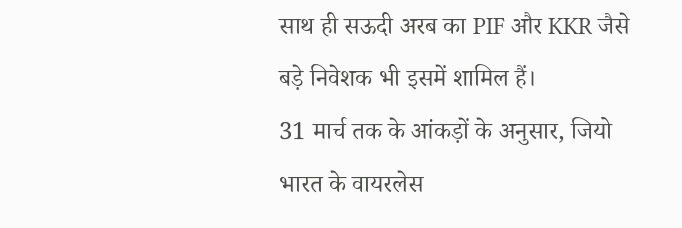साथ ही सऊदी अरब का PIF और KKR जैसे बड़े निवेशक भी इसमें शामिल हैं।
31 मार्च तक के आंकड़ों के अनुसार, जियो भारत के वायरलेस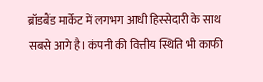ब्रॉडबैंड मार्केट में लगभग आधी हिस्सेदारी के साथ सबसे आगे है। कंपनी की वित्तीय स्थिति भी काफी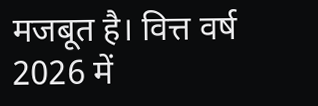मजबूत है। वित्त वर्ष 2026 में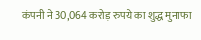कंपनी ने 30,064 करोड़ रुपये का शुद्ध मुनाफा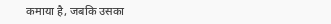कमाया है, जबकि उसका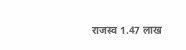राजस्व 1.47 लाख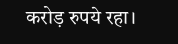करोड़ रुपये रहा।